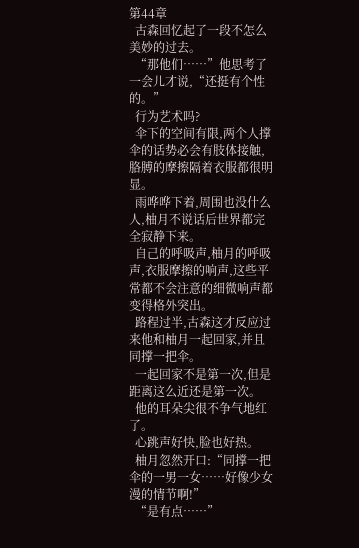第44章
  古森回忆起了一段不怎么美妙的过去。
  “那他们……”他思考了一会儿才说,“还挺有个性的。”
  行为艺术吗?
  伞下的空间有限,两个人撑伞的话势必会有肢体接触,胳膊的摩擦隔着衣服都很明显。
  雨哗哗下着,周围也没什么人,柚月不说话后世界都完全寂静下来。
  自己的呼吸声,柚月的呼吸声,衣服摩擦的响声,这些平常都不会注意的细微响声都变得格外突出。
  路程过半,古森这才反应过来他和柚月一起回家,并且同撑一把伞。
  一起回家不是第一次,但是距离这么近还是第一次。
  他的耳朵尖很不争气地红了。
  心跳声好快,脸也好热。
  柚月忽然开口:“同撑一把伞的一男一女……好像少女漫的情节啊!”
  “是有点……”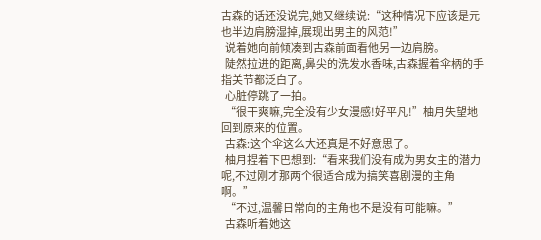古森的话还没说完,她又继续说:“这种情况下应该是元也半边肩膀湿掉,展现出男主的风范!”
  说着她向前倾凑到古森前面看他另一边肩膀。
  陡然拉进的距离,鼻尖的洗发水香味,古森握着伞柄的手指关节都泛白了。
  心脏停跳了一拍。
  “很干爽嘛,完全没有少女漫感!好平凡!”柚月失望地回到原来的位置。
  古森:这个伞这么大还真是不好意思了。
  柚月捏着下巴想到:“看来我们没有成为男女主的潜力呢,不过刚才那两个很适合成为搞笑喜剧漫的主角啊。”
  “不过,温馨日常向的主角也不是没有可能嘛。”
  古森听着她这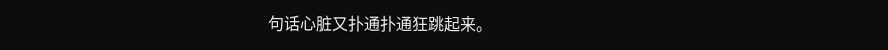句话心脏又扑通扑通狂跳起来。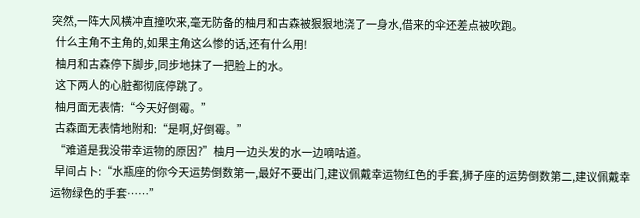突然,一阵大风横冲直撞吹来,毫无防备的柚月和古森被狠狠地浇了一身水,借来的伞还差点被吹跑。
  什么主角不主角的,如果主角这么惨的话,还有什么用!
  柚月和古森停下脚步,同步地抹了一把脸上的水。
  这下两人的心脏都彻底停跳了。
  柚月面无表情:“今天好倒霉。”
  古森面无表情地附和:“是啊,好倒霉。”
  “难道是我没带幸运物的原因?”柚月一边头发的水一边嘀咕道。
  早间占卜:“水瓶座的你今天运势倒数第一,最好不要出门,建议佩戴幸运物红色的手套,狮子座的运势倒数第二,建议佩戴幸运物绿色的手套……”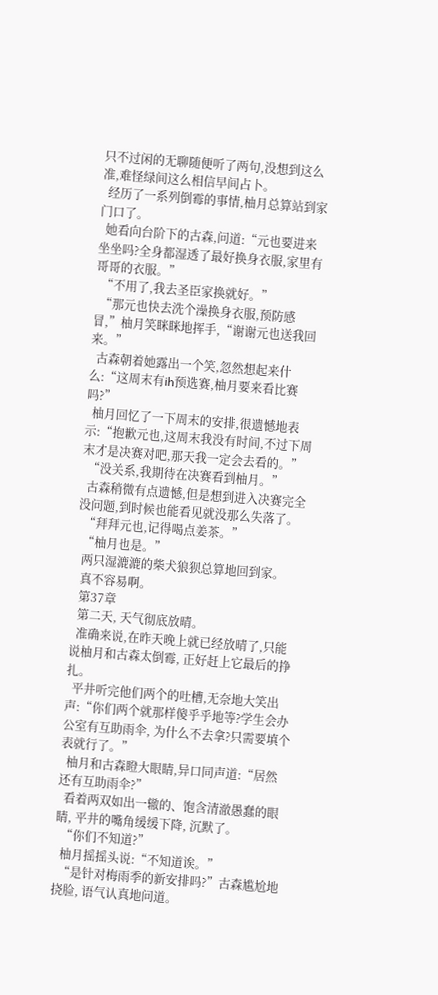只不过闲的无聊随便听了两句,没想到这么准,难怪绿间这么相信早间占卜。
  经历了一系列倒霉的事情,柚月总算站到家门口了。
  她看向台阶下的古森,问道:“元也要进来坐坐吗?全身都湿透了最好换身衣服,家里有哥哥的衣服。”
  “不用了,我去圣臣家换就好。”
  “那元也快去洗个澡换身衣服,预防感冒,”柚月笑眯眯地挥手,“谢谢元也送我回来。”
  古森朝着她露出一个笑,忽然想起来什么:“这周末有ih预选赛,柚月要来看比赛吗?”
  柚月回忆了一下周末的安排,很遗憾地表示:“抱歉元也,这周末我没有时间,不过下周末才是决赛对吧,那天我一定会去看的。”
  “没关系,我期待在决赛看到柚月。”
  古森稍微有点遗憾,但是想到进入决赛完全没问题,到时候也能看见就没那么失落了。
  “拜拜元也,记得喝点姜茶。”
  “柚月也是。”
  两只湿漉漉的柴犬狼狈总算地回到家。
  真不容易啊。
  第37章
  第二天, 天气彻底放晴。
  准确来说,在昨天晚上就已经放晴了,只能说柚月和古森太倒霉, 正好赶上它最后的挣扎。
  平井听完他们两个的吐槽,无奈地大笑出声:“你们两个就那样傻乎乎地等?学生会办公室有互助雨伞, 为什么不去拿?只需要填个表就行了。”
  柚月和古森瞪大眼睛,异口同声道:“居然还有互助雨伞?”
  看着两双如出一辙的、饱含清澈愚蠢的眼睛, 平井的嘴角缓缓下降, 沉默了。
  “你们不知道?”
  柚月摇摇头说:“不知道诶。”
  “是针对梅雨季的新安排吗?”古森尴尬地挠脸, 语气认真地问道。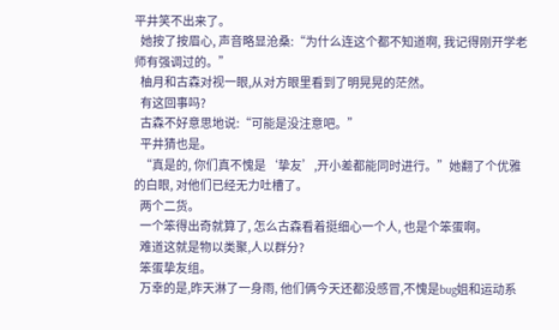平井笑不出来了。
  她按了按眉心, 声音略显沧桑:“为什么连这个都不知道啊, 我记得刚开学老师有强调过的。”
  柚月和古森对视一眼,从对方眼里看到了明晃晃的茫然。
  有这回事吗?
  古森不好意思地说:“可能是没注意吧。”
  平井猜也是。
  “真是的, 你们真不愧是‘挚友’,开小差都能同时进行。”她翻了个优雅的白眼, 对他们已经无力吐槽了。
  两个二货。
  一个笨得出奇就算了, 怎么古森看着挺细心一个人, 也是个笨蛋啊。
  难道这就是物以类聚,人以群分?
  笨蛋挚友组。
  万幸的是,昨天淋了一身雨, 他们俩今天还都没感冒,不愧是bug姐和运动系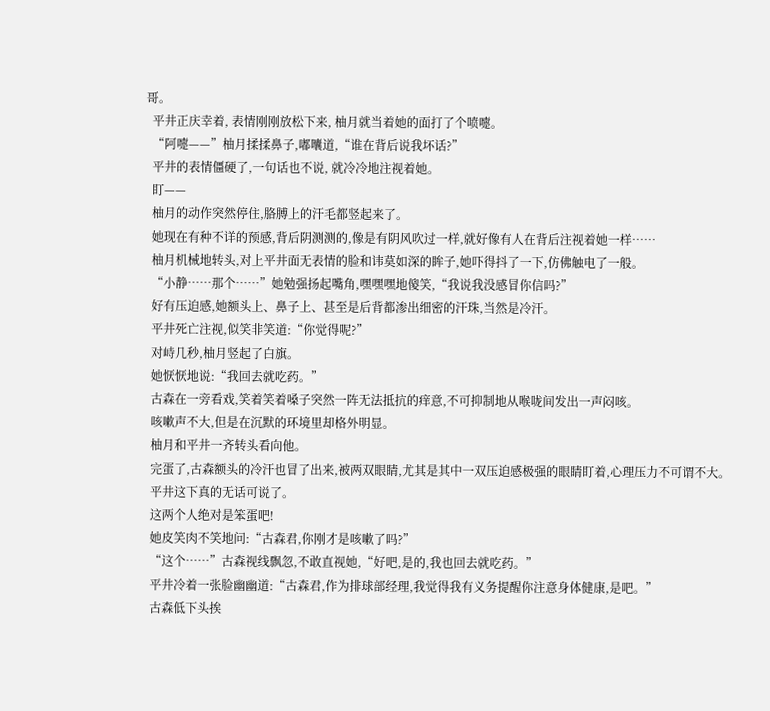哥。
  平井正庆幸着, 表情刚刚放松下来, 柚月就当着她的面打了个喷嚏。
  “阿嚏——”柚月揉揉鼻子,嘟囔道,“谁在背后说我坏话?”
  平井的表情僵硬了,一句话也不说, 就冷冷地注视着她。
  盯——
  柚月的动作突然停住,胳膊上的汗毛都竖起来了。
  她现在有种不详的预感,背后阴测测的,像是有阴风吹过一样,就好像有人在背后注视着她一样……
  柚月机械地转头,对上平井面无表情的脸和讳莫如深的眸子,她吓得抖了一下,仿佛触电了一般。
  “小静……那个……”她勉强扬起嘴角,嘿嘿嘿地傻笑,“我说我没感冒你信吗?”
  好有压迫感,她额头上、鼻子上、甚至是后背都渗出细密的汗珠,当然是冷汗。
  平井死亡注视,似笑非笑道:“你觉得呢?”
  对峙几秒,柚月竖起了白旗。
  她恹恹地说:“我回去就吃药。”
  古森在一旁看戏,笑着笑着嗓子突然一阵无法抵抗的痒意,不可抑制地从喉咙间发出一声闷咳。
  咳嗽声不大,但是在沉默的环境里却格外明显。
  柚月和平井一齐转头看向他。
  完蛋了,古森额头的冷汗也冒了出来,被两双眼睛,尤其是其中一双压迫感极强的眼睛盯着,心理压力不可谓不大。
  平井这下真的无话可说了。
  这两个人绝对是笨蛋吧!
  她皮笑肉不笑地问:“古森君,你刚才是咳嗽了吗?”
  “这个……”古森视线飘忽,不敢直视她,“好吧,是的,我也回去就吃药。”
  平井冷着一张脸幽幽道:“古森君,作为排球部经理,我觉得我有义务提醒你注意身体健康,是吧。”
  古森低下头挨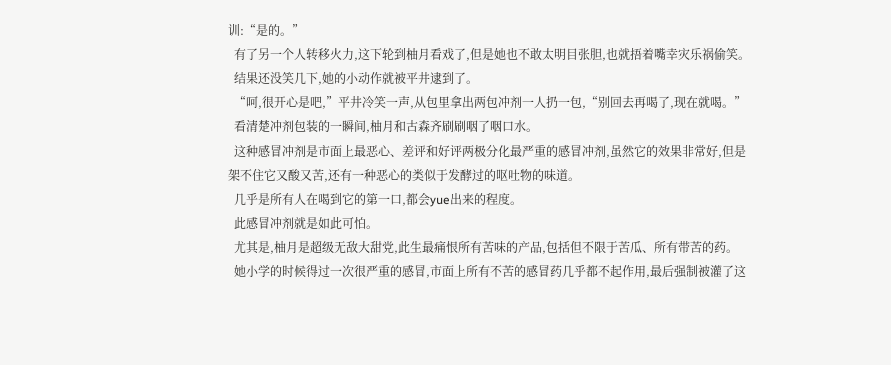训:“是的。”
  有了另一个人转移火力,这下轮到柚月看戏了,但是她也不敢太明目张胆,也就捂着嘴幸灾乐祸偷笑。
  结果还没笑几下,她的小动作就被平井逮到了。
  “呵,很开心是吧,”平井冷笑一声,从包里拿出两包冲剂一人扔一包,“别回去再喝了,现在就喝。”
  看清楚冲剂包装的一瞬间,柚月和古森齐刷刷咽了咽口水。
  这种感冒冲剂是市面上最恶心、差评和好评两极分化最严重的感冒冲剂,虽然它的效果非常好,但是架不住它又酸又苦,还有一种恶心的类似于发酵过的呕吐物的味道。
  几乎是所有人在喝到它的第一口,都会yue出来的程度。
  此感冒冲剂就是如此可怕。
  尤其是,柚月是超级无敌大甜党,此生最痛恨所有苦味的产品,包括但不限于苦瓜、所有带苦的药。
  她小学的时候得过一次很严重的感冒,市面上所有不苦的感冒药几乎都不起作用,最后强制被灌了这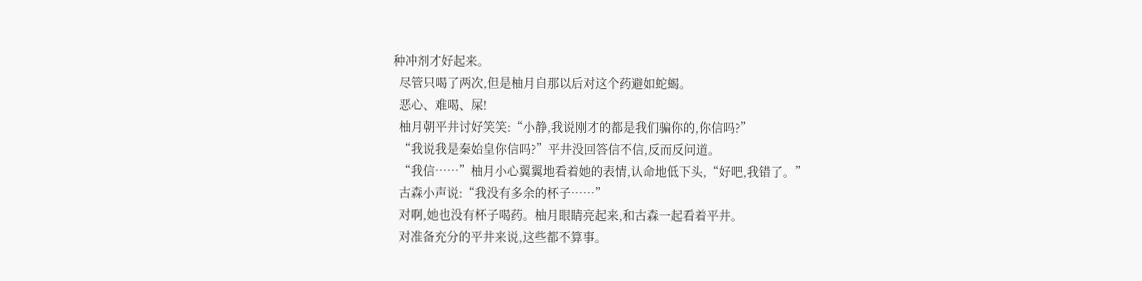种冲剂才好起来。
  尽管只喝了两次,但是柚月自那以后对这个药避如蛇蝎。
  恶心、难喝、屎!
  柚月朝平井讨好笑笑:“小静,我说刚才的都是我们骗你的,你信吗?”
  “我说我是秦始皇你信吗?”平井没回答信不信,反而反问道。
  “我信……”柚月小心翼翼地看着她的表情,认命地低下头,“好吧,我错了。”
  古森小声说:“我没有多余的杯子……”
  对啊,她也没有杯子喝药。柚月眼睛亮起来,和古森一起看着平井。
  对准备充分的平井来说,这些都不算事。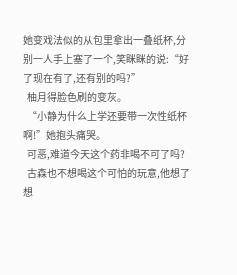她变戏法似的从包里拿出一叠纸杯,分别一人手上塞了一个,笑眯眯的说:“好了现在有了,还有别的吗?”
  柚月得脸色刷的变灰。
  “小静为什么上学还要带一次性纸杯啊!”她抱头痛哭。
  可恶,难道今天这个药非喝不可了吗?
  古森也不想喝这个可怕的玩意,他想了想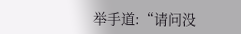举手道:“请问没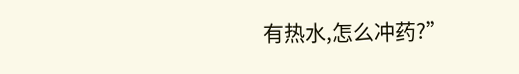有热水,怎么冲药?”